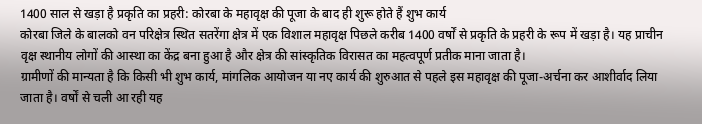1400 साल से खड़ा है प्रकृति का प्रहरी: कोरबा के महावृक्ष की पूजा के बाद ही शुरू होते हैं शुभ कार्य
कोरबा जिले के बालको वन परिक्षेत्र स्थित सतरेंगा क्षेत्र में एक विशाल महावृक्ष पिछले करीब 1400 वर्षों से प्रकृति के प्रहरी के रूप में खड़ा है। यह प्राचीन वृक्ष स्थानीय लोगों की आस्था का केंद्र बना हुआ है और क्षेत्र की सांस्कृतिक विरासत का महत्वपूर्ण प्रतीक माना जाता है।
ग्रामीणों की मान्यता है कि किसी भी शुभ कार्य, मांगलिक आयोजन या नए कार्य की शुरुआत से पहले इस महावृक्ष की पूजा-अर्चना कर आशीर्वाद लिया जाता है। वर्षों से चली आ रही यह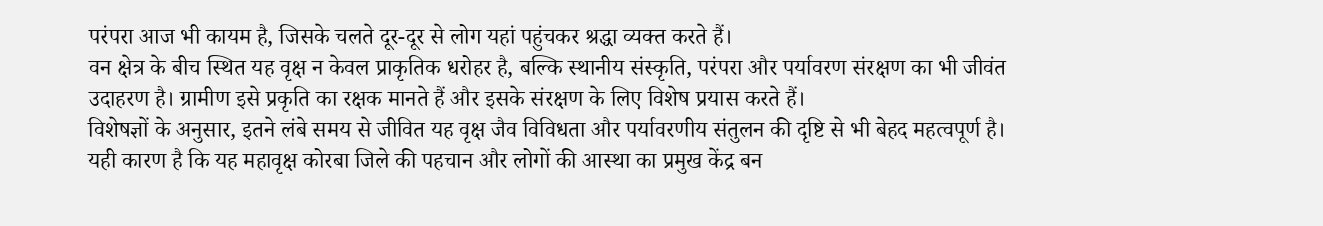परंपरा आज भी कायम है, जिसके चलते दूर-दूर से लोग यहां पहुंचकर श्रद्धा व्यक्त करते हैं।
वन क्षेत्र के बीच स्थित यह वृक्ष न केवल प्राकृतिक धरोहर है, बल्कि स्थानीय संस्कृति, परंपरा और पर्यावरण संरक्षण का भी जीवंत उदाहरण है। ग्रामीण इसे प्रकृति का रक्षक मानते हैं और इसके संरक्षण के लिए विशेष प्रयास करते हैं।
विशेषज्ञों के अनुसार, इतने लंबे समय से जीवित यह वृक्ष जैव विविधता और पर्यावरणीय संतुलन की दृष्टि से भी बेहद महत्वपूर्ण है। यही कारण है कि यह महावृक्ष कोरबा जिले की पहचान और लोगों की आस्था का प्रमुख केंद्र बन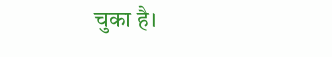चुका है।